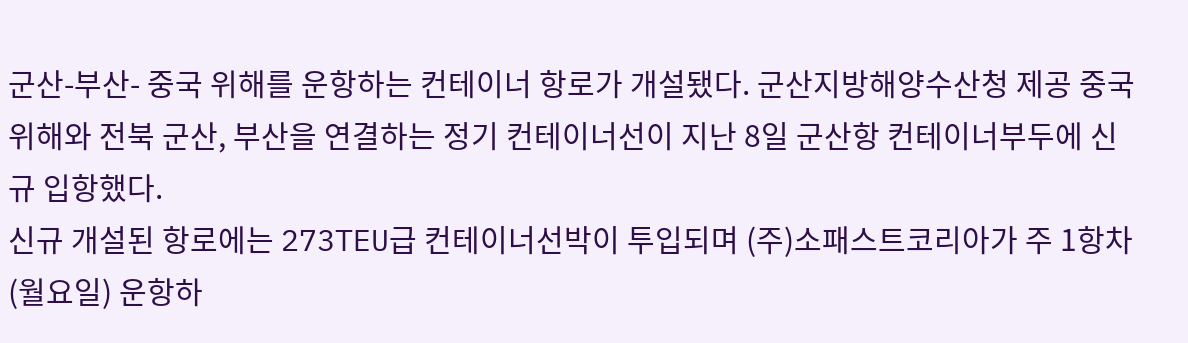군산-부산- 중국 위해를 운항하는 컨테이너 항로가 개설됐다. 군산지방해양수산청 제공 중국 위해와 전북 군산, 부산을 연결하는 정기 컨테이너선이 지난 8일 군산항 컨테이너부두에 신규 입항했다.
신규 개설된 항로에는 273TEU급 컨테이너선박이 투입되며 (주)소패스트코리아가 주 1항차(월요일) 운항하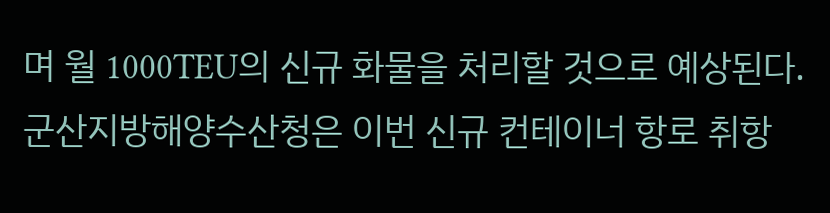며 월 1000TEU의 신규 화물을 처리할 것으로 예상된다.
군산지방해양수산청은 이번 신규 컨테이너 항로 취항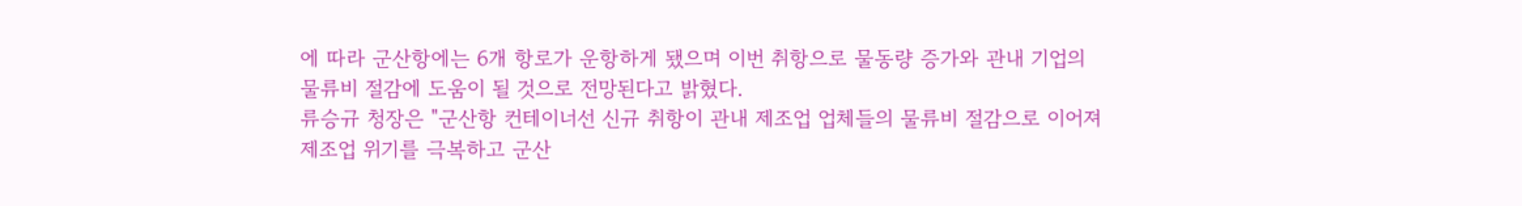에 따라 군산항에는 6개 항로가 운항하게 됐으며 이번 취항으로 물동량 증가와 관내 기업의 물류비 절감에 도움이 될 것으로 전망된다고 밝혔다.
류승규 청장은 "군산항 컨테이너선 신규 취항이 관내 제조업 업체들의 물류비 절감으로 이어져 제조업 위기를 극복하고 군산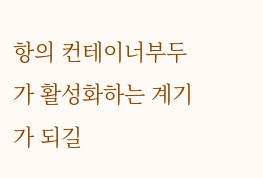항의 컨테이너부두가 활성화하는 계기가 되길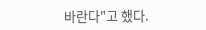바란다"고 했다.